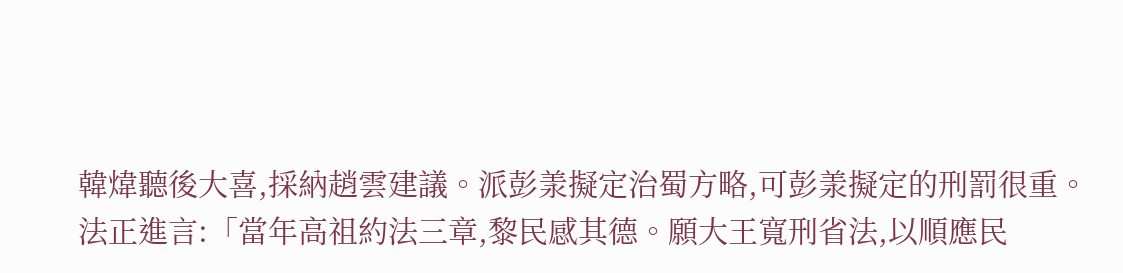韓煒聽後大喜,採納趙雲建議。派彭羕擬定治蜀方略,可彭羕擬定的刑罰很重。
法正進言:「當年高祖約法三章,黎民感其德。願大王寬刑省法,以順應民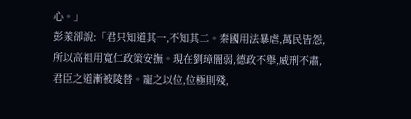心。」
彭羕卻說:「君只知道其一,不知其二。秦國用法暴虐,萬民皆怨,所以高祖用寬仁政策安撫。現在劉璋闇弱,德政不舉,威刑不肅,君臣之道漸被陵替。寵之以位,位極則殘,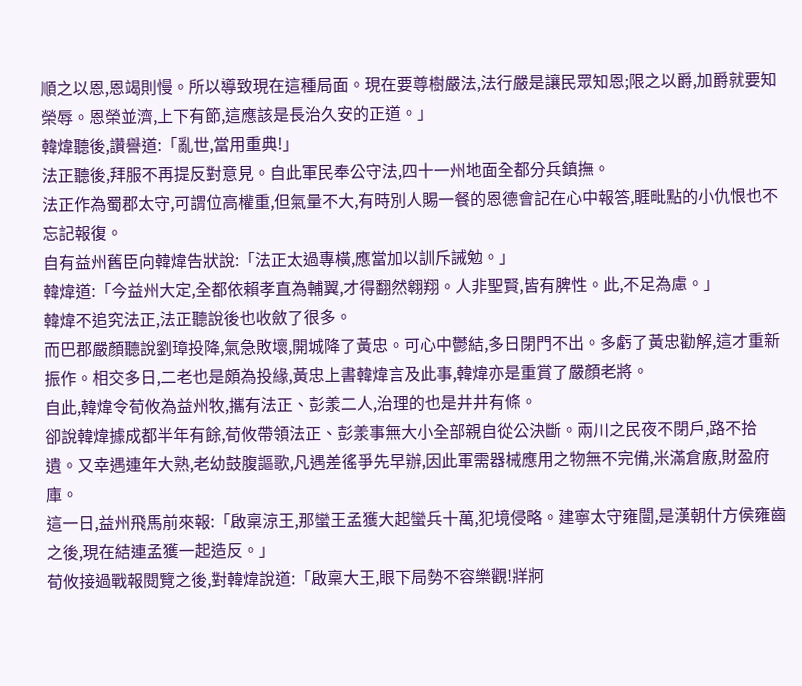順之以恩,恩竭則慢。所以導致現在這種局面。現在要尊樹嚴法,法行嚴是讓民眾知恩;限之以爵,加爵就要知榮辱。恩榮並濟,上下有節,這應該是長治久安的正道。」
韓煒聽後,讚譽道:「亂世,當用重典!」
法正聽後,拜服不再提反對意見。自此軍民奉公守法,四十一州地面全都分兵鎮撫。
法正作為蜀郡太守,可謂位高權重,但氣量不大,有時別人賜一餐的恩德會記在心中報答,睚毗點的小仇恨也不忘記報復。
自有益州舊臣向韓煒告狀說:「法正太過專橫,應當加以訓斥誡勉。」
韓煒道:「今益州大定,全都依賴孝直為輔翼,才得翻然翱翔。人非聖賢,皆有脾性。此,不足為慮。」
韓煒不追究法正,法正聽說後也收斂了很多。
而巴郡嚴顏聽說劉璋投降,氣急敗壞,開城降了黃忠。可心中鬱結,多日閉門不出。多虧了黃忠勸解,這才重新振作。相交多日,二老也是頗為投緣,黃忠上書韓煒言及此事,韓煒亦是重賞了嚴顏老將。
自此,韓煒令荀攸為益州牧,攜有法正、彭羕二人,治理的也是井井有條。
卻說韓煒據成都半年有餘,荀攸帶領法正、彭羕事無大小全部親自從公決斷。兩川之民夜不閉戶,路不拾遺。又幸遇連年大熟,老幼鼓腹謳歌,凡遇差徭爭先早辦,因此軍需器械應用之物無不完備,米滿倉廒,財盈府庫。
這一日,益州飛馬前來報:「啟稟涼王,那蠻王孟獲大起蠻兵十萬,犯境侵略。建寧太守雍闓,是漢朝什方侯雍齒之後,現在結連孟獲一起造反。」
荀攸接過戰報閱覽之後,對韓煒說道:「啟稟大王,眼下局勢不容樂觀!牂牁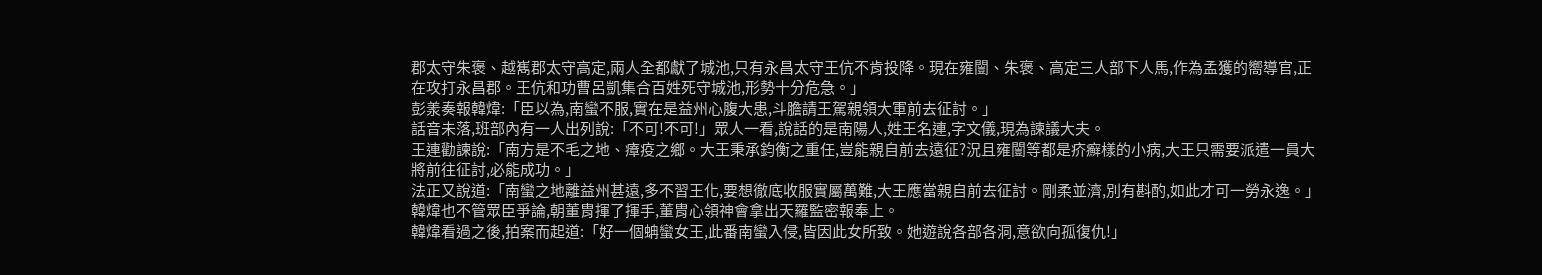郡太守朱褒、越嶲郡太守高定,兩人全都獻了城池,只有永昌太守王伉不肯投降。現在雍闓、朱褒、高定三人部下人馬,作為孟獲的嚮導官,正在攻打永昌郡。王伉和功曹呂凱集合百姓死守城池,形勢十分危急。」
彭羕奏報韓煒:「臣以為,南蠻不服,實在是益州心腹大患,斗膽請王駕親領大軍前去征討。」
話音未落,班部內有一人出列說:「不可!不可!」眾人一看,說話的是南陽人,姓王名連,字文儀,現為諫議大夫。
王連勸諫說:「南方是不毛之地、瘴疫之鄉。大王秉承鈞衡之重任,豈能親自前去遠征?況且雍闓等都是疥癬樣的小病,大王只需要派遣一員大將前往征討,必能成功。」
法正又說道:「南蠻之地離益州甚遠,多不習王化,要想徹底收服實屬萬難,大王應當親自前去征討。剛柔並濟,別有斟酌,如此才可一勞永逸。」
韓煒也不管眾臣爭論,朝董胄揮了揮手,董胄心領神會拿出天羅監密報奉上。
韓煒看過之後,拍案而起道:「好一個蚺蠻女王,此番南蠻入侵,皆因此女所致。她遊說各部各洞,意欲向孤復仇!」